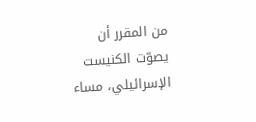من المقرر أن يصوّت الكنيست الإسرائيلي، مساء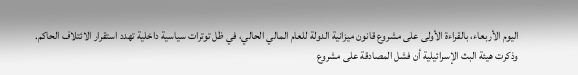اليوم الأربعاء، بالقراءة الأولى على مشروع قانون ميزانية الدولة للعام المالي الحالي، في ظل توترات سياسية داخلية تهدد استقرار الائتلاف الحاكم.
وذكرت هيئة البث الإسرائيلية أن فشل المصادقة على مشروع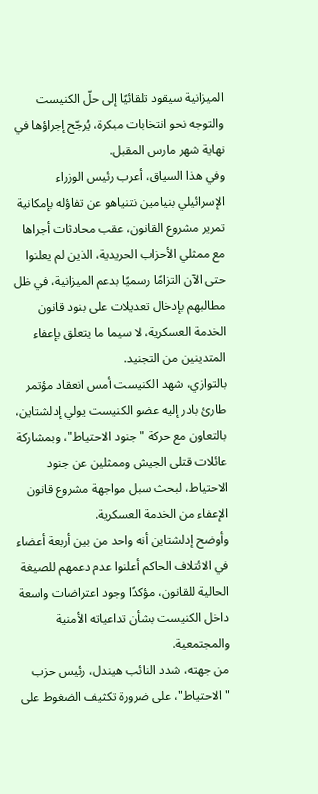الميزانية سيقود تلقائيًا إلى حلّ الكنيست والتوجه نحو انتخابات مبكرة، يُرجّح إجراؤها في نهاية شهر مارس المقبل.
وفي هذا السياق، أعرب رئيس الوزراء الإسرائيلي بنيامين نتنياهو عن تفاؤله بإمكانية تمرير مشروع القانون، عقب محادثات أجراها مع ممثلي الأحزاب الحريدية، الذين لم يعلنوا حتى الآن التزامًا رسميًا بدعم الميزانية، في ظل مطالبهم بإدخال تعديلات على بنود قانون الخدمة العسكرية، لا سيما ما يتعلق بإعفاء المتدينين من التجنيد.
بالتوازي، شهد الكنيست أمس انعقاد مؤتمر طارئ بادر إليه عضو الكنيست يولي إدلشتاين، بالتعاون مع حركة "جنود الاحتياط"، وبمشاركة عائلات قتلى الجيش وممثلين عن جنود الاحتياط، لبحث سبل مواجهة مشروع قانون الإعفاء من الخدمة العسكرية.
وأوضح إدلشتاين أنه واحد من بين أربعة أعضاء في الائتلاف الحاكم أعلنوا عدم دعمهم للصيغة الحالية للقانون، مؤكدًا وجود اعتراضات واسعة داخل الكنيست بشأن تداعياته الأمنية والمجتمعية.
من جهته، شدد النائب هيندل، رئيس حزب "الاحتياط"، على ضرورة تكثيف الضغوط على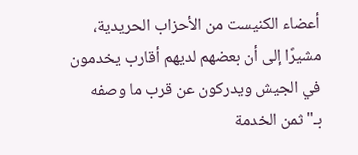أعضاء الكنيست من الأحزاب الحريدية، مشيرًا إلى أن بعضهم لديهم أقارب يخدمون في الجيش ويدركون عن قرب ما وصفه بـ"ثمن الخدمة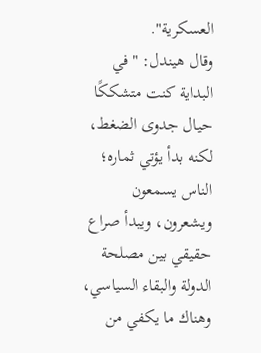العسكرية".
وقال هيندل: "في البداية كنت متشككًا حيال جدوى الضغط، لكنه بدأ يؤتي ثماره؛ الناس يسمعون ويشعرون، ويبدأ صراع حقيقي بين مصلحة الدولة والبقاء السياسي، وهناك ما يكفي من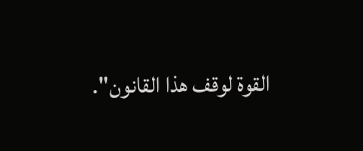القوة لوقف هذا القانون".